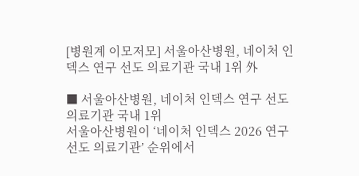[병원계 이모저모] 서울아산병원, 네이처 인덱스 연구 선도 의료기관 국내 1위 外

■ 서울아산병원, 네이처 인덱스 연구 선도 의료기관 국내 1위
서울아산병원이 ‘네이처 인덱스 2026 연구 선도 의료기관’ 순위에서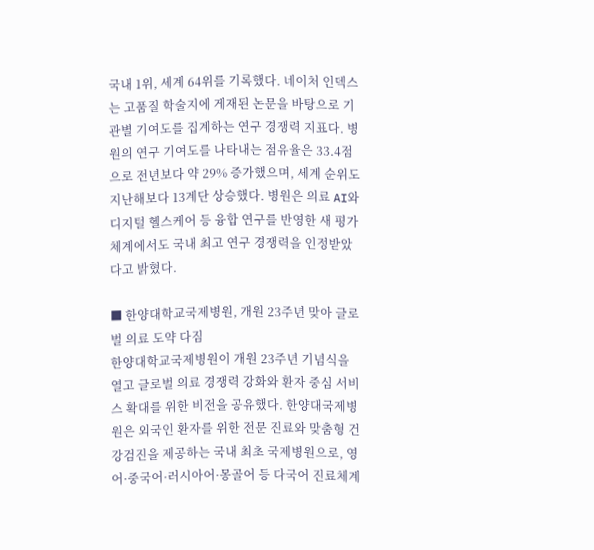국내 1위, 세계 64위를 기록했다. 네이처 인덱스는 고품질 학술지에 게재된 논문을 바탕으로 기관별 기여도를 집계하는 연구 경쟁력 지표다. 병원의 연구 기여도를 나타내는 점유율은 33.4점으로 전년보다 약 29% 증가했으며, 세계 순위도 지난해보다 13계단 상승했다. 병원은 의료 AI와 디지털 헬스케어 등 융합 연구를 반영한 새 평가 체계에서도 국내 최고 연구 경쟁력을 인정받았다고 밝혔다.

■ 한양대학교국제병원, 개원 23주년 맞아 글로벌 의료 도약 다짐
한양대학교국제병원이 개원 23주년 기념식을 열고 글로벌 의료 경쟁력 강화와 환자 중심 서비스 확대를 위한 비전을 공유했다. 한양대국제병원은 외국인 환자를 위한 전문 진료와 맞춤형 건강검진을 제공하는 국내 최초 국제병원으로, 영어·중국어·러시아어·몽골어 등 다국어 진료체계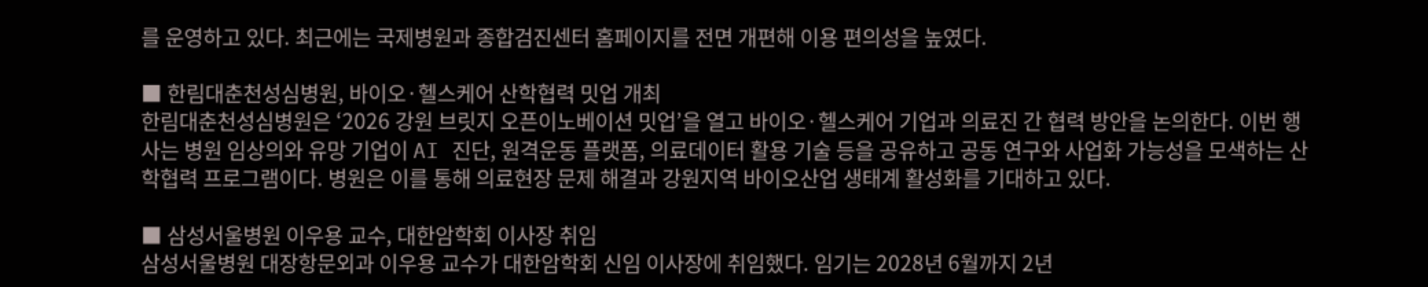를 운영하고 있다. 최근에는 국제병원과 종합검진센터 홈페이지를 전면 개편해 이용 편의성을 높였다.

■ 한림대춘천성심병원, 바이오·헬스케어 산학협력 밋업 개최
한림대춘천성심병원은 ‘2026 강원 브릿지 오픈이노베이션 밋업’을 열고 바이오·헬스케어 기업과 의료진 간 협력 방안을 논의한다. 이번 행사는 병원 임상의와 유망 기업이 AI 진단, 원격운동 플랫폼, 의료데이터 활용 기술 등을 공유하고 공동 연구와 사업화 가능성을 모색하는 산학협력 프로그램이다. 병원은 이를 통해 의료현장 문제 해결과 강원지역 바이오산업 생태계 활성화를 기대하고 있다.

■ 삼성서울병원 이우용 교수, 대한암학회 이사장 취임
삼성서울병원 대장항문외과 이우용 교수가 대한암학회 신임 이사장에 취임했다. 임기는 2028년 6월까지 2년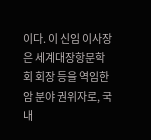이다. 이 신임 이사장은 세계대장항문학회 회장 등을 역임한 암 분야 권위자로, 국내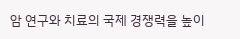암 연구와 치료의 국제 경쟁력을 높이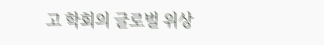고 학회의 글로벌 위상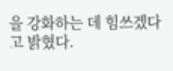을 강화하는 데 힘쓰겠다고 밝혔다.